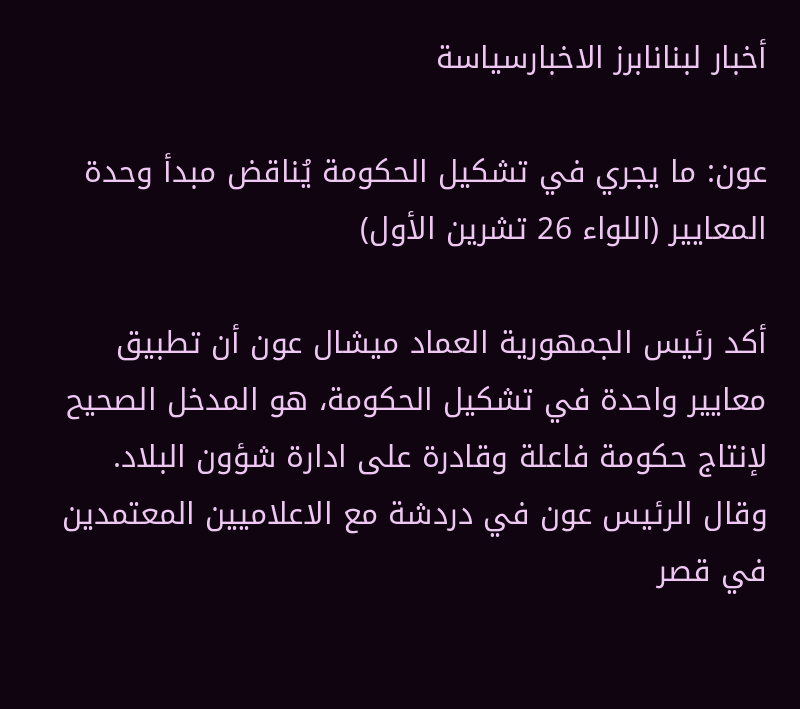أخبار لبنانابرز الاخبارسياسة

عون: ما يجري في تشكيل الحكومة يُناقض مبدأ وحدة المعايير (اللواء 26 تشرين الأول)

أكد رئيس الجمهورية العماد ميشال عون أن تطبيق معايير واحدة في تشكيل الحكومة، هو المدخل الصحيح لإنتاج حكومة فاعلة وقادرة على ادارة شؤون البلاد.
وقال الرئيس عون في دردشة مع الاعلاميين المعتمدين في قصر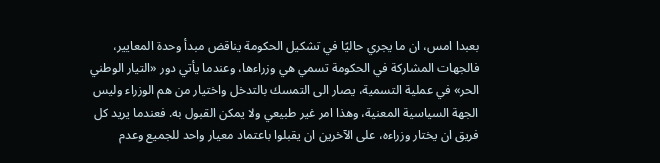بعبدا امس، ان ما يجري حاليًا في تشكيل الحكومة يناقض مبدأ وحدة المعايير، فالجهات المشاركة في الحكومة تسمي هي وزراءها، وعندما يأتي دور «التيار الوطني الحر» في عملية التسمية، يصار الى التمسك بالتدخل واختيار من هم الوزراء وليس الجهة السياسية المعنية، وهذا امر غير طبيعي ولا يمكن القبول به. فعندما يريد كل فريق ان يختار وزراءه، على الآخرين ان يقبلوا باعتماد معيار واحد للجميع وعدم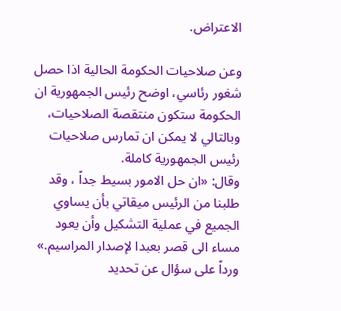الاعتراض.

وعن صلاحيات الحكومة الحالية اذا حصل شغور رئاسي، اوضح رئيس الجمهورية ان الحكومة ستكون منتقصة الصلاحيات، وبالتالي لا يمكن ان تمارس صلاحيات رئيس الجمهورية كاملة.
وقال: «ان حل الامور بسيط جداً ، وقد طلبنا من الرئيس ميقاتي بأن يساوي الجميع في عملية التشكيل وأن يعود مساء الى قصر بعبدا لإصدار المراسيم.»
ورداً على سؤال عن تحديد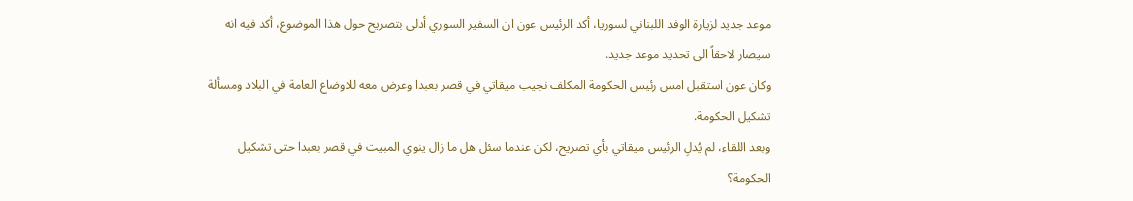موعد جديد لزيارة الوفد اللبناني لسوريا، أكد الرئيس عون ان السفير السوري أدلى بتصريح حول هذا الموضوع، أكد فيه انه سيصار لاحقاً الى تحديد موعد جديد.
وكان عون استقبل امس رئيس الحكومة المكلف نجيب ميقاتي في قصر بعبدا وعرض معه للاوضاع العامة في البلاد ومسألة تشكيل الحكومة.
وبعد اللقاء، لم يُدلِ الرئيس ميقاتي بأي تصريح، لكن عندما سئل هل ما زال ينوي المبيت في قصر بعبدا حتى تشكيل الحكومة؟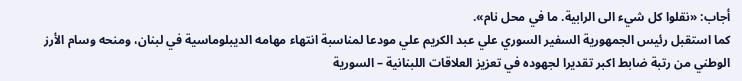أجاب: «نقلوا كل شيء الى الرابية. ما في محل نام».
كما استقبل رئيس الجمهورية السفير السوري علي عبد الكريم علي مودعا لمناسبة انتهاء مهامه الديبلوماسية في لبنان، ومنحه وسام الأرز الوطني من رتبة ضابط اكبر تقديرا لجهوده في تعزيز العلاقات اللبنانية – السورية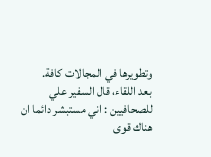وتطويرها في المجالات كافة.
بعد اللقاء، قال السفير علي للصحافيين : اني مستبشر دائما ان هناك قوى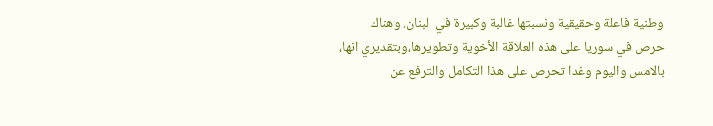وطنية فاعلة وحقيقية ونسبتها غالبة وكبيرة في  لبنان. وهناك حرص في سوريا على هذه العلاقة الأخوية وتطويرها،وبتقديري انها، بالامس واليوم وغدا تحرص على هذا التكامل والترفع عن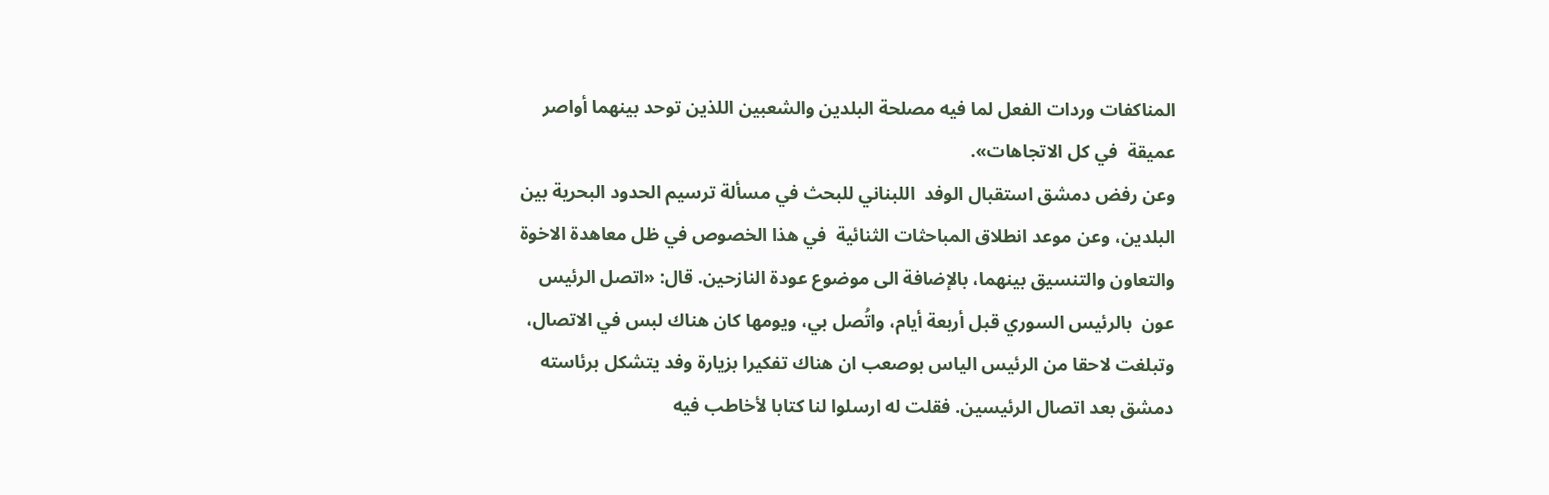المناكفات وردات الفعل لما فيه مصلحة البلدين والشعبين اللذين توحد بينهما أواصر عميقة  في كل الاتجاهات».
وعن رفض دمشق استقبال الوفد  اللبناني للبحث في مسألة ترسيم الحدود البحرية بين البلدين، وعن موعد انطلاق المباحثات الثنائية  في هذا الخصوص في ظل معاهدة الاخوة والتعاون والتنسيق بينهما، بالإضافة الى موضوع عودة النازحين. قال: «اتصل الرئيس عون  بالرئيس السوري قبل أربعة أيام، واتُصل بي، ويومها كان هناك لبس في الاتصال، وتبلغت لاحقا من الرئيس الياس بوصعب ان هناك تفكيرا بزيارة وفد يتشكل برئاسته دمشق بعد اتصال الرئيسين. فقلت له ارسلوا لنا كتابا لأخاطب فيه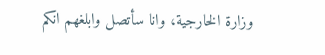وزارة الخارجية، وانا سأتصل وابلغهم انكم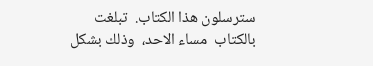سترسلون هذا الكتاب.  تبلغت بالكتاب  مساء الاحد،  وذلك بشكل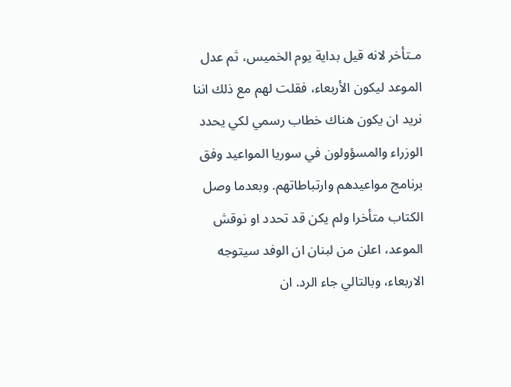مـتأخر لانه قيل بداية يوم الخميس، ثم عدل الموعد ليكون الأربعاء، فقلت لهم مع ذلك اننا نريد ان يكون هناك خطاب رسمي لكي يحدد الوزراء والمسؤولون في سوريا المواعيد وفق برنامج مواعيدهم وارتباطاتهم. وبعدما وصل الكتاب متأخرا ولم يكن قد تحدد او نوقش الموعد، اعلن من لبنان ان الوفد سيتوجه الاربعاء، وبالتالي جاء الرد. ان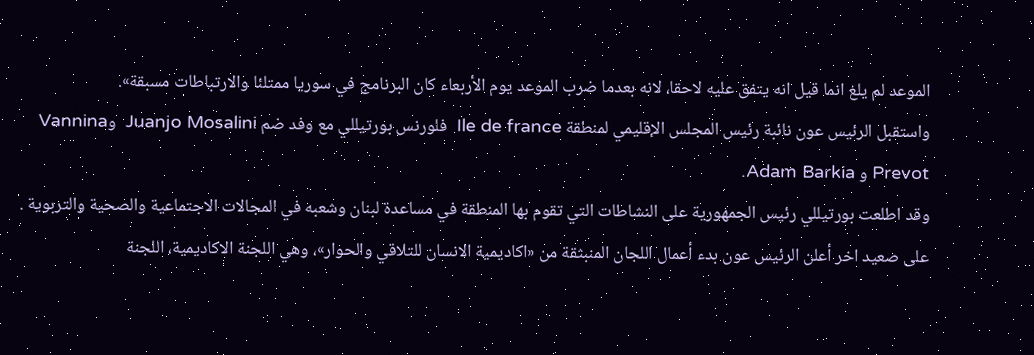الموعد لم يلغ انما قيل انه يتفق عليه لاحقا، لانه بعدما ضرب الموعد يوم الأربعاء كان البرنامج في سوريا ممتلئا والارتباطات مسبقة».
واستقبل الرئيس عون نائبة رئيس المجلس الإقليمي لمنطقة Ile de france  فلورنس بورتيللي مع وفد ضم Juanjo Mosalini  وVannina Prevot و Adam Barkia.
وقد اطلعت بورتيللي رئيس الجمهورية على النشاطات التي تقوم بها المنطقة في مساعدة لبنان وشعبه في المجالات الاجتماعية والصحية والتربوية .
على صعيد اخر أعلن الرئيس عون بدء أعمال اللجان المنبثقة من «اكاديمية الانسان للتلاقي والحوار»، وهي اللجنة الاكاديمية، اللجنة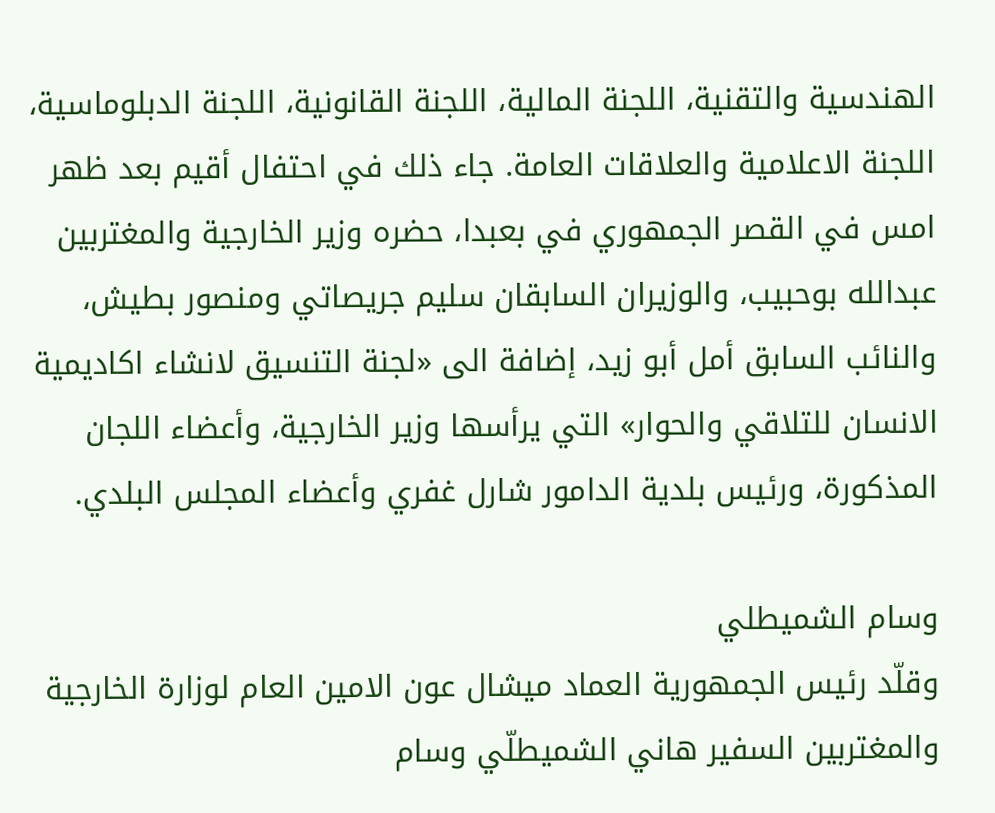الهندسية والتقنية، اللجنة المالية، اللجنة القانونية، اللجنة الدبلوماسية، اللجنة الاعلامية والعلاقات العامة. جاء ذلك في احتفال أقيم بعد ظهر امس في القصر الجمهوري في بعبدا، حضره وزير الخارجية والمغتربين عبدالله بوحبيب، والوزيران السابقان سليم جريصاتي ومنصور بطيش، والنائب السابق أمل أبو زيد، إضافة الى «لجنة التنسيق لانشاء اكاديمية الانسان للتلاقي والحوار» التي يرأسها وزير الخارجية، وأعضاء اللجان المذكورة، ورئيس بلدية الدامور شارل غفري وأعضاء المجلس البلدي.

وسام الشميطلي
وقلّد رئيس الجمهورية العماد ميشال عون الامين العام لوزارة الخارجية والمغتربين السفير هاني الشميطلّي وسام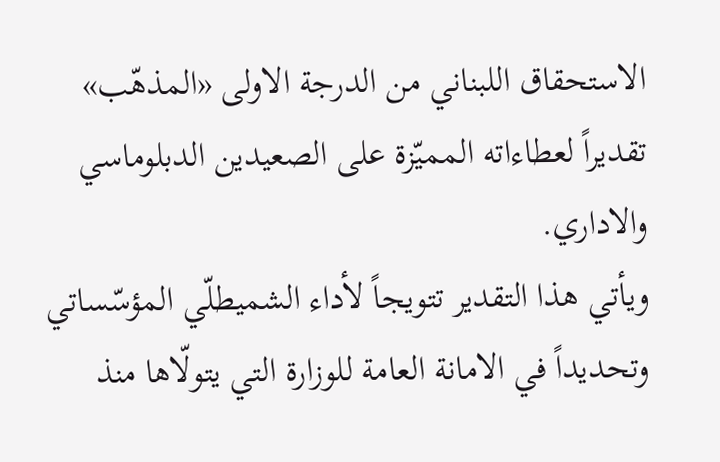الاستحقاق اللبناني من الدرجة الاولى «المذهّب» تقديراً لعطاءاته المميّزة على الصعيدين الدبلوماسي والاداري.
ويأتي هذا التقدير تتويجاً لأداء الشميطلّي المؤسّساتي وتحديداً في الامانة العامة للوزارة التي يتولّاها منذ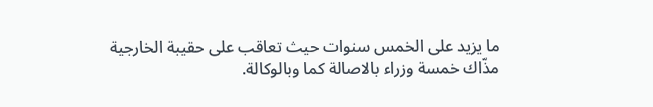ما يزيد على الخمس سنوات حيث تعاقب على حقيبة الخارجية مذّاك خمسة وزراء بالاصالة كما وبالوكالة.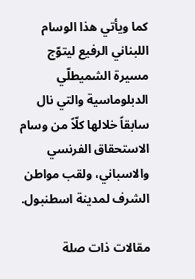كما ويأتي هذا الوسام اللبناني الرفيع ليتوّج مسيرة الشميطلّي الدبلوماسية والتي نال سابقاً خلالها كلّاً من وسام الاستحقاق الفرنسي والاسباني، ولقب مواطن الشرف لمدينة اسطنبول.

مقالات ذات صلة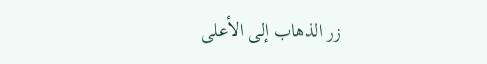زر الذهاب إلى الأعلى